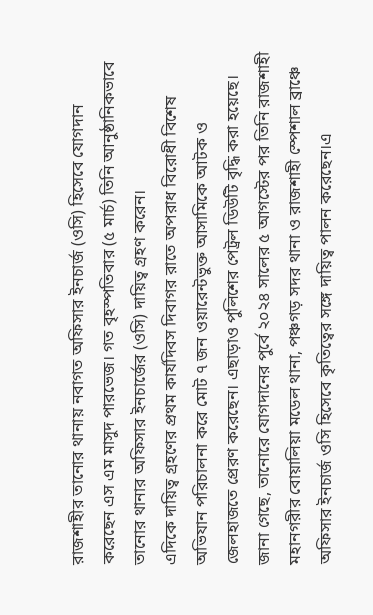রাজশাহীর তানোর থানায় নবাগত অফিসার ইনচার্জ (ওসি) হিসেবে যোগদান করেছেন এস এম মাসুদ পারভেজ। গত বৃহস্পতিবার (৫ মার্চ) তিনি আনুষ্ঠানিকভাবে তানোর থানার অফিসার ইনচার্জের (ওসি) দায়িত্ব গ্রহণ করেন।
এদিকে দায়িত্ব গ্রহণের প্রথম কার্যদিবস দিবাগর রাতে অপরাধ বিরোধী বিশেষ অভিযান পরিচালনা করে মোট ৭ জন ওয়ারেন্টভুক্ত আসামিকে আটক ও জেলহাজতে প্রেরণ করেছেন। এছাড়াও পুলিশের পেট্রল ডিউটি বৃদ্ধি করা হয়েছে।
জানা গেছে, তানোরে যোগদানের পুর্বে ২০২৪ সালের ৫ আগস্টের পর তিনি রাজশাহী মহানগরীর বোয়ালিয়া মডেল থানা, পঞ্চগড় সদর থানা ও রাজশাহী স্পেশাল ব্রাঞ্চে অফিসার ইনচার্জ ওসি হিসেবে কৃতিত্বের সঙ্গে দায়িত্ব পালন করেছেন।এ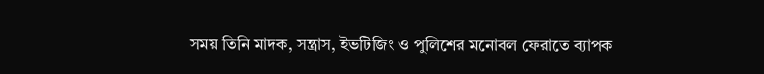সময় তিনি মাদক, সন্ত্রাস, ইভটিজিং ও পুলিশের মনোবল ফেরাতে ব্যাপক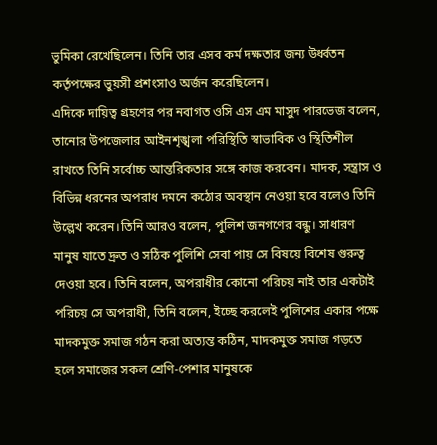ভুমিকা রেখেছিলেন। তিনি তার এসব কর্ম দক্ষতার জন্য উর্ধ্বতন কর্তৃপক্ষের ভুয়সী প্রশংসাও অর্জন করেছিলেন।
এদিকে দায়িত্ব গ্রহণের পর নবাগত ওসি এস এম মাসুদ পারভেজ বলেন, তানোর উপজেলার আইনশৃঙ্খলা পরিস্থিতি স্বাভাবিক ও স্থিতিশীল রাখতে তিনি সর্বোচ্চ আন্তরিকতার সঙ্গে কাজ করবেন। মাদক, সন্ত্রাস ও বিভিন্ন ধরনের অপরাধ দমনে কঠোর অবস্থান নেওয়া হবে বলেও তিনি উল্লেখ করেন।তিনি আরও বলেন, পুলিশ জনগণের বন্ধু। সাধারণ মানুষ যাতে দ্রুত ও সঠিক পুলিশি সেবা পায় সে বিষয়ে বিশেষ গুরুত্ব দেওয়া হবে। তিনি বলেন, অপরাধীর কোনো পরিচয় নাই তার একটাই পরিচয় সে অপরাধী, তিনি বলেন, ইচ্ছে করলেই পুলিশের একার পক্ষে মাদকমুক্ত সমাজ গঠন করা অত্যন্ত কঠিন, মাদকমুক্ত সমাজ গড়তে হলে সমাজের সকল শ্রেণি-পেশার মানুষকে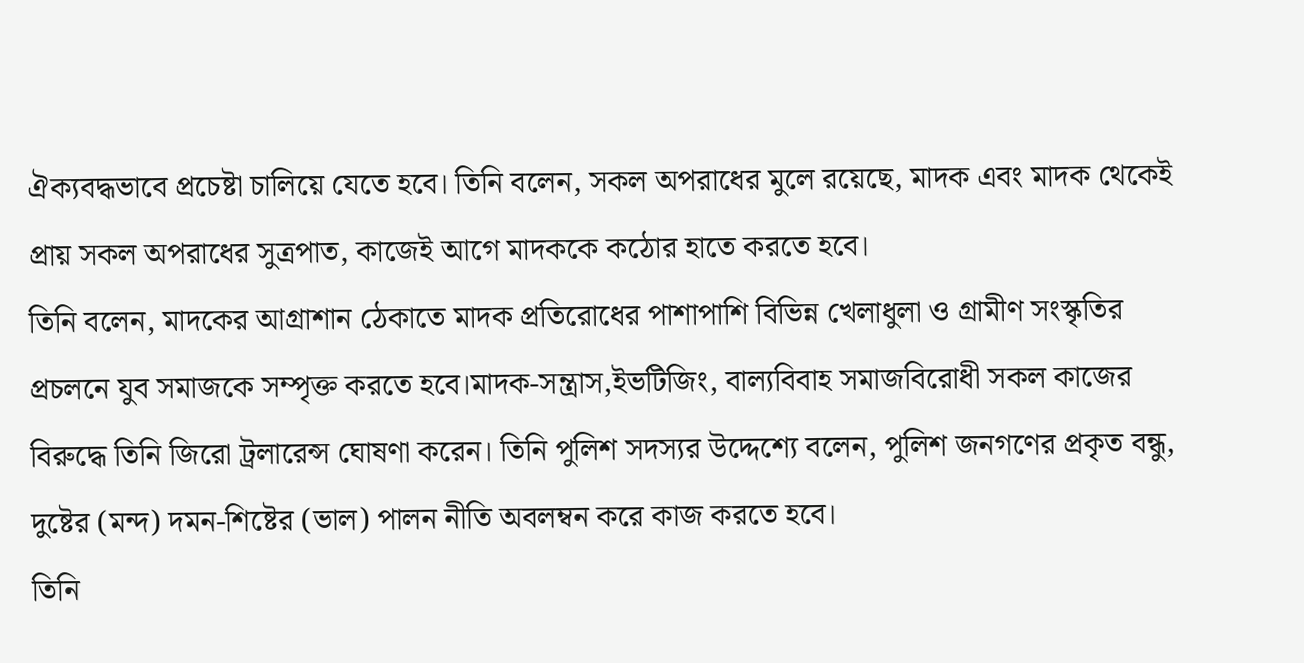ঐক্যবদ্ধভাবে প্রচেষ্টা চালিয়ে যেতে হবে। তিনি বলেন, সকল অপরাধের মুলে রয়েছে, মাদক এবং মাদক থেকেই প্রায় সকল অপরাধের সুত্রপাত, কাজেই আগে মাদককে কঠোর হাতে করতে হবে।
তিনি বলেন, মাদকের আগ্রাশান ঠেকাতে মাদক প্রতিরোধের পাশাপাশি বিভিন্ন খেলাধুলা ও গ্রামীণ সংস্কৃতির প্রচলনে যুব সমাজকে সম্পৃক্ত করতে হবে।মাদক-সন্ত্রাস,ইভটিজিং, বাল্যবিবাহ সমাজবিরোধী সকল কাজের বিরুদ্ধে তিনি জিরো ট্রলারেন্স ঘোষণা করেন। তিনি পুলিশ সদস্যর উদ্দেশ্যে বলেন, পুলিশ জনগণের প্রকৃত বন্ধু, দুষ্টের (মন্দ) দমন-শিষ্টের (ভাল) পালন নীতি অবলম্বন করে কাজ করতে হবে।
তিনি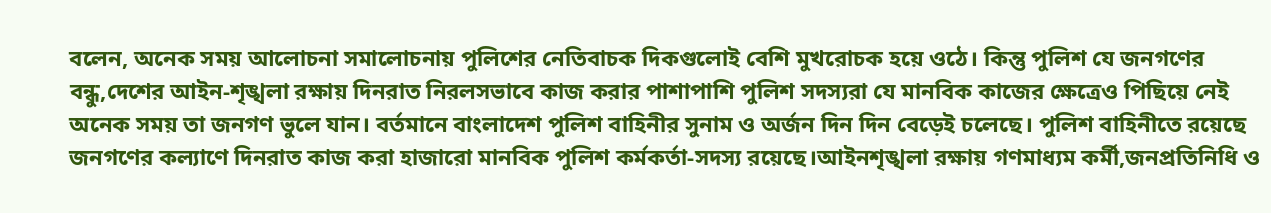বলেন, অনেক সময় আলোচনা সমালোচনায় পুলিশের নেতিবাচক দিকগুলোই বেশি মুখরোচক হয়ে ওঠে। কিন্তু পুলিশ যে জনগণের বন্ধু,দেশের আইন-শৃঙ্খলা রক্ষায় দিনরাত নিরলসভাবে কাজ করার পাশাপাশি পুলিশ সদস্যরা যে মানবিক কাজের ক্ষেত্রেও পিছিয়ে নেই অনেক সময় তা জনগণ ভুলে যান। বর্তমানে বাংলাদেশ পুলিশ বাহিনীর সুনাম ও অর্জন দিন দিন বেড়েই চলেছে। পুলিশ বাহিনীতে রয়েছে জনগণের কল্যাণে দিনরাত কাজ করা হাজারো মানবিক পুলিশ কর্মকর্তা-সদস্য রয়েছে।আইনশৃঙ্খলা রক্ষায় গণমাধ্যম কর্মী,জনপ্রতিনিধি ও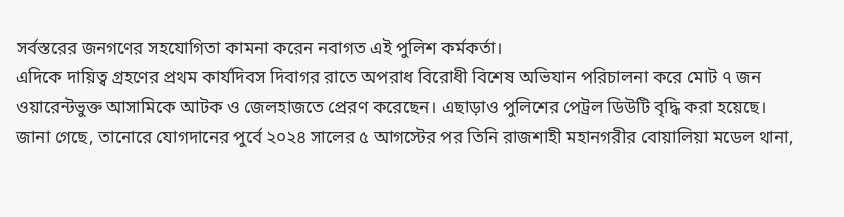সর্বস্তরের জনগণের সহযোগিতা কামনা করেন নবাগত এই পুলিশ কর্মকর্তা।
এদিকে দায়িত্ব গ্রহণের প্রথম কার্যদিবস দিবাগর রাতে অপরাধ বিরোধী বিশেষ অভিযান পরিচালনা করে মোট ৭ জন ওয়ারেন্টভুক্ত আসামিকে আটক ও জেলহাজতে প্রেরণ করেছেন। এছাড়াও পুলিশের পেট্রল ডিউটি বৃদ্ধি করা হয়েছে।
জানা গেছে, তানোরে যোগদানের পুর্বে ২০২৪ সালের ৫ আগস্টের পর তিনি রাজশাহী মহানগরীর বোয়ালিয়া মডেল থানা,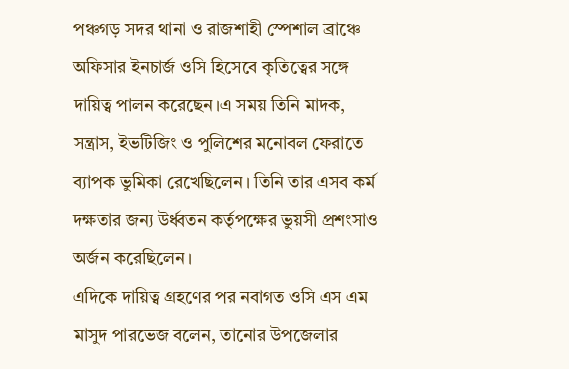পঞ্চগড় সদর থানা ও রাজশাহী স্পেশাল ব্রাঞ্চে অফিসার ইনচার্জ ওসি হিসেবে কৃতিত্বের সঙ্গে দায়িত্ব পালন করেছেন।এ সময় তিনি মাদক, সন্ত্রাস, ইভটিজিং ও পুলিশের মনোবল ফেরাতে ব্যাপক ভুমিকা রেখেছিলেন। তিনি তার এসব কর্ম দক্ষতার জন্য উর্ধ্বতন কর্তৃপক্ষের ভুয়সী প্রশংসাও অর্জন করেছিলেন।
এদিকে দায়িত্ব গ্রহণের পর নবাগত ওসি এস এম মাসুদ পারভেজ বলেন, তানোর উপজেলার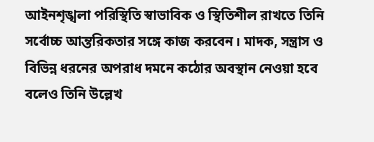আইনশৃঙ্খলা পরিস্থিতি স্বাভাবিক ও স্থিতিশীল রাখতে তিনি সর্বোচ্চ আন্তরিকতার সঙ্গে কাজ করবেন। মাদক, সন্ত্রাস ও বিভিন্ন ধরনের অপরাধ দমনে কঠোর অবস্থান নেওয়া হবে বলেও তিনি উল্লেখ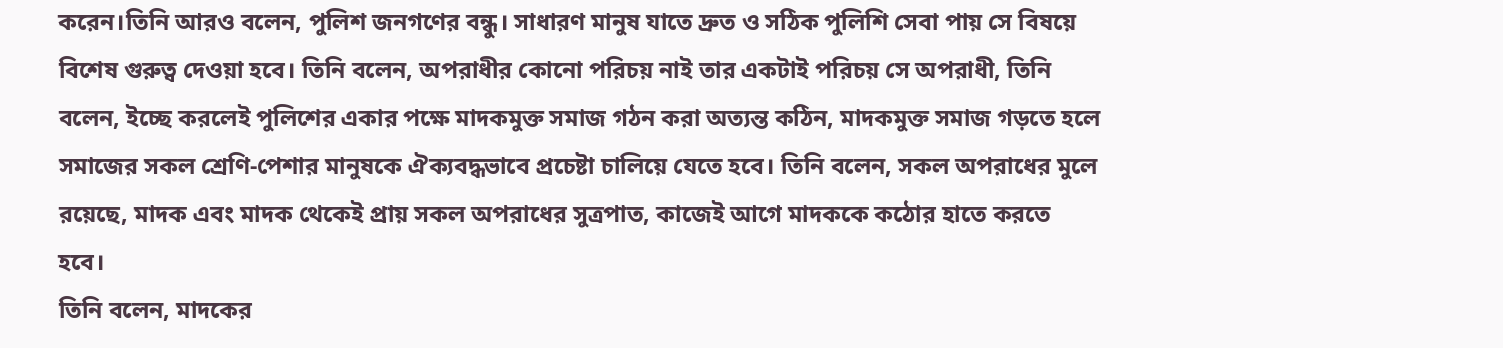করেন।তিনি আরও বলেন, পুলিশ জনগণের বন্ধু। সাধারণ মানুষ যাতে দ্রুত ও সঠিক পুলিশি সেবা পায় সে বিষয়ে বিশেষ গুরুত্ব দেওয়া হবে। তিনি বলেন, অপরাধীর কোনো পরিচয় নাই তার একটাই পরিচয় সে অপরাধী, তিনি বলেন, ইচ্ছে করলেই পুলিশের একার পক্ষে মাদকমুক্ত সমাজ গঠন করা অত্যন্ত কঠিন, মাদকমুক্ত সমাজ গড়তে হলে সমাজের সকল শ্রেণি-পেশার মানুষকে ঐক্যবদ্ধভাবে প্রচেষ্টা চালিয়ে যেতে হবে। তিনি বলেন, সকল অপরাধের মুলে রয়েছে, মাদক এবং মাদক থেকেই প্রায় সকল অপরাধের সুত্রপাত, কাজেই আগে মাদককে কঠোর হাতে করতে হবে।
তিনি বলেন, মাদকের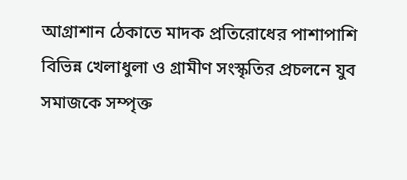আগ্রাশান ঠেকাতে মাদক প্রতিরোধের পাশাপাশি বিভিন্ন খেলাধুলা ও গ্রামীণ সংস্কৃতির প্রচলনে যুব সমাজকে সম্পৃক্ত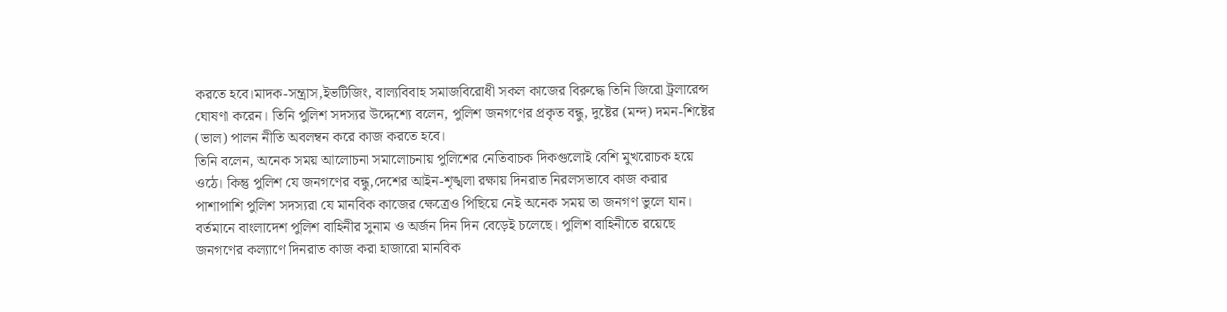করতে হবে।মাদক-সন্ত্রাস,ইভটিজিং, বাল্যবিবাহ সমাজবিরোধী সকল কাজের বিরুদ্ধে তিনি জিরো ট্রলারেন্স ঘোষণা করেন। তিনি পুলিশ সদস্যর উদ্দেশ্যে বলেন, পুলিশ জনগণের প্রকৃত বন্ধু, দুষ্টের (মন্দ) দমন-শিষ্টের (ভাল) পালন নীতি অবলম্বন করে কাজ করতে হবে।
তিনি বলেন, অনেক সময় আলোচনা সমালোচনায় পুলিশের নেতিবাচক দিকগুলোই বেশি মুখরোচক হয়ে ওঠে। কিন্তু পুলিশ যে জনগণের বন্ধু,দেশের আইন-শৃঙ্খলা রক্ষায় দিনরাত নিরলসভাবে কাজ করার পাশাপাশি পুলিশ সদস্যরা যে মানবিক কাজের ক্ষেত্রেও পিছিয়ে নেই অনেক সময় তা জনগণ ভুলে যান। বর্তমানে বাংলাদেশ পুলিশ বাহিনীর সুনাম ও অর্জন দিন দিন বেড়েই চলেছে। পুলিশ বাহিনীতে রয়েছে জনগণের কল্যাণে দিনরাত কাজ করা হাজারো মানবিক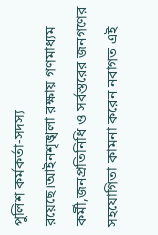পুলিশ কর্মকর্তা-সদস্য রয়েছে।আইনশৃঙ্খলা রক্ষায় গণমাধ্যম কর্মী,জনপ্রতিনিধি ও সর্বস্তরের জনগণের সহযোগিতা কামনা করেন নবাগত এই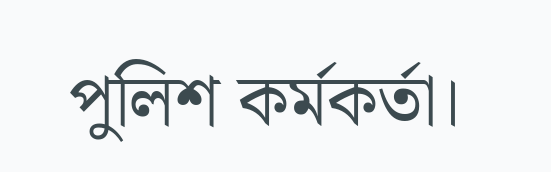পুলিশ কর্মকর্তা।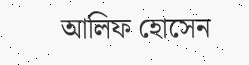আলিফ হোসেন